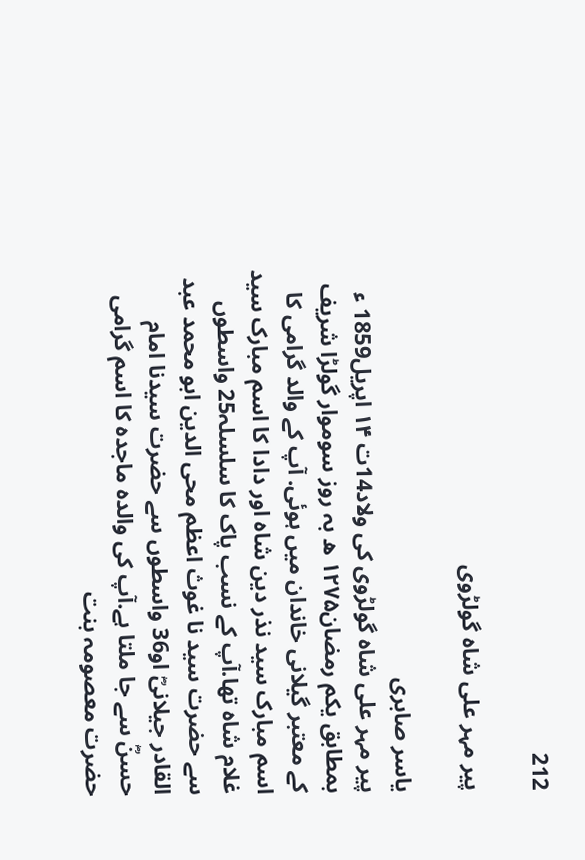212

پیر مہر علی شاہ گولڑوی

یاسر صابری
پیر مہر علی شاہ گولڑوی کی ولاد14ت ۱۴ اپریل1859 ء بمطابق یکم رمضان۱۲۷۵ ھ بہ روز سوموار گولڑا شریف کے معتبر گیلانی خاندان میں ہوئی. آپ کے والد گرامی کا اسم مبارک سید نذر دین شاہ اور دادا کا اسم مبارک سید غلام شاہ تھا.آپ کے نسب پاک کا سلسلہ25 واسطوں سے حضرت سید نا غوث اعظم محی الدین ابو محمد عبد القادر جیلانیؓ او36 واسطوں سے حضرت سیدنا امام حسنؓ سے جا ملتا ہے.آپ کی والدہ ماجدہ کا اسم گرامی حضرت معصومہ بنت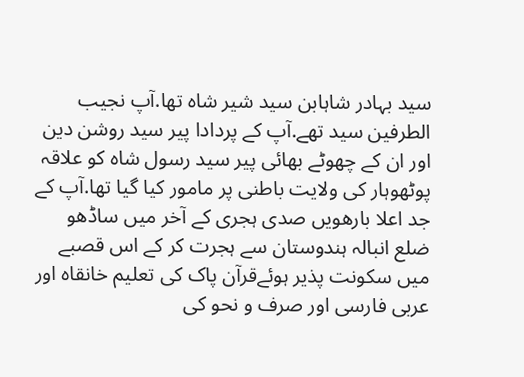سید بہادر شاہابن سید شیر شاہ تھا.آپ نجیب الطرفین سید تھے.آپ کے پردادا پیر سید روشن دین اور ان کے چھوٹے بھائی پیر سید رسول شاہ کو علاقہ پوٹھوہار کی ولایت باطنی پر مامور کیا گیا تھا.آپ کے جد اعلا بارھویں صدی ہجری کے آخر میں ساڈھو ضلع انبالہ ہندوستان سے ہجرت کر کے اس قصبے میں سکونت پذیر ہوئےقرآن پاک کی تعلیم خانقاہ اور عربی فارسی اور صرف و نحو کی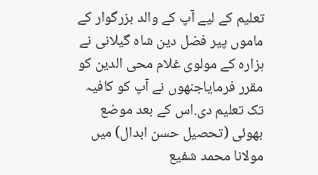تعلیم کے لیے آپ کے والد بزرگوار کے ماموں پیر فضل دین شاہ گیلانی نے ہزارہ کے مولوی غلام محی الدین کو مقرر فرمایاجنھوں نے آپ کو کافیہ تک تعلیم دی.اس کے بعد موضع بھوئی (تحصیل حسن ابدال) میں مولانا محمد شفیع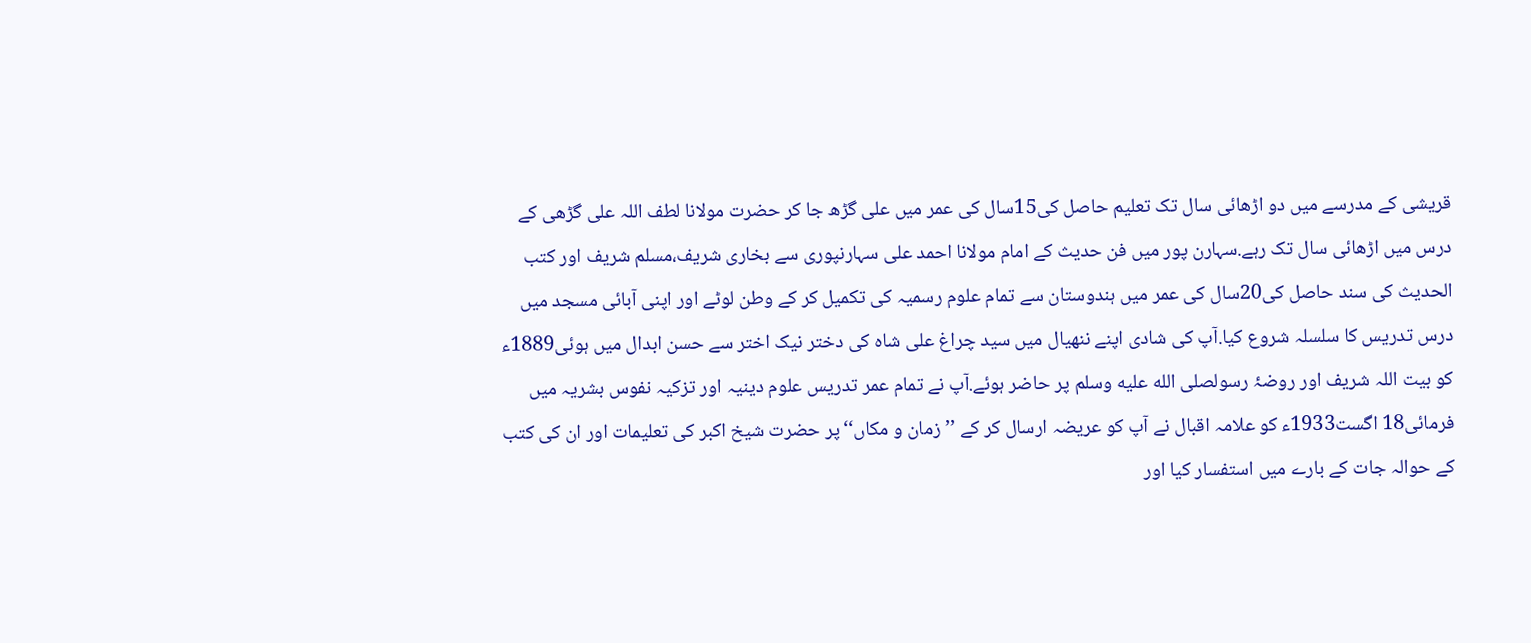قریشی کے مدرسے میں دو اڑھائی سال تک تعلیم حاصل کی15سال کی عمر میں علی گڑھ جا کر حضرت مولانا لطف اللہ علی گڑھی کے درس میں اڑھائی سال تک رہے.سہارن پور میں فن حدیث کے امام مولانا احمد علی سہارنپوری سے بخاری شریف،مسلم شریف اور کتب الحدیث کی سند حاصل کی20سال کی عمر میں ہندوستان سے تمام علوم رسمیہ کی تکمیل کر کے وطن لوٹے اور اپنی آبائی مسجد میں درس تدریس کا سلسلہ شروع کیا.آپ کی شادی اپنے ننھیال میں سید چراغ علی شاہ کی دختر نیک اختر سے حسن ابدال میں ہوئی1889ء کو بیت اللہ شریف اور روضۂ رسولصلى الله عليه وسلم پر حاضر ہوئے.آپ نے تمام عمر تدریس علوم دینیہ اور تزکیہ نفوس بشریہ میں فرمائی18 اگست1933ء کو علامہ اقبال نے آپ کو عریضہ ارسال کر کے ’’زمان و مکاں‘‘پر حضرت شیخ اکبر کی تعلیمات اور ان کی کتب کے حوالہ جات کے بارے میں استفسار کیا اور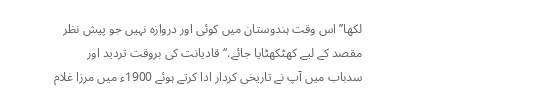لکھا’’اس وقت ہندوستان میں کوئی اور دروازہ نہیں جو پیش نظر مقصد کے لیے کھٹکھٹایا جائے.‘‘قادیانت کی بروقت تردید اور سدباب میں آپ نے تاریخی کردار ادا کرتے ہوئے 1900ء میں مرزا غلام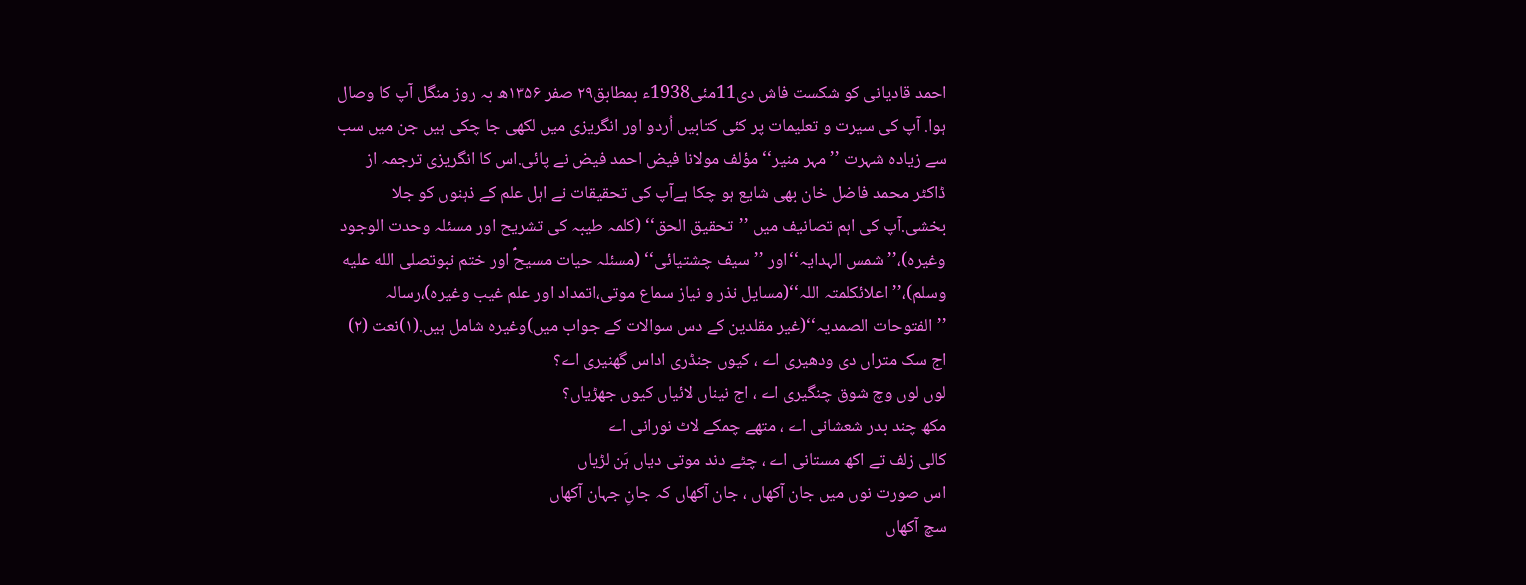احمد قادیانی کو شکست فاش دی11مئی1938ء بمطابق۲۹ صفر ۱۳۵۶ھ بہ روز منگل آپ کا وصال ہوا. آپ کی سیرت و تعلیمات پر کئی کتابیں اُردو اور انگریزی میں لکھی جا چکی ہیں جن میں سب سے زیادہ شہرت ’’مہر منیر‘‘ مؤلف مولانا فیض احمد فیض نے پائی.اس کا انگریزی ترجمہ از ڈاکٹر محمد فاضل خان بھی شایع ہو چکا ہےآپ کی تحقیقات نے اہل علم کے ذہنوں کو جلا بخشی.آپ کی اہم تصانیف میں ’’تحقیق الحق‘‘ (کلمہ طیبہ کی تشریح اور مسئلہ وحدت الوجود وغیرہ)،’’شمس الہدایہ‘‘اور ’’سیف چشتیائی‘‘ (مسئلہ حیات مسیحؑ اور ختم نبوتصلى الله عليه وسلم)،’’اعلائکلمتہ اللہ‘‘(مسایل نذر و نیاز سماع موتی،اتمداد اور علم غیب وغیرہ)،رسالہ ’’الفتوحات الصمدیہ‘‘(غیر مقلدین کے دس سوالات کے جواب میں)وغیرہ شامل ہیں.(۱)نعت (۲)
اج سک متراں دی ودھیری اے ، کیوں جنڈری اداس گھنیری اے؟
لوں لوں وچ شوق چنگیری اے ، اج نیناں لائیاں کیوں جھڑیاں؟
مکھ چند بدر شعشانی اے ، متھے چمکے لاٹ نورانی اے
کالی زلف تے اکھ مستانی اے ، چٹے دند موتی دیاں ہَن لڑیاں
اس صورت نوں میں جان آکھاں ، جان آکھاں کہ جانِ جہان آکھاں
سچ آکھاں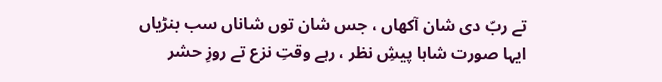تے ربّ دی شان آکھاں ، جس شان توں شاناں سب بنڑیاں
ایہا صورت شاہا پیشِ نظر ، رہے وقتِ نزع تے روزِ حشر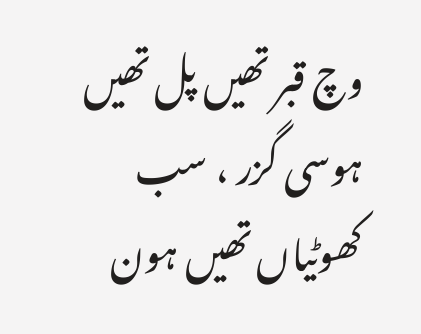وچ قبر تھیں پل تھیں ہوسی گزر ، سب کھوٹیاں تھیں ہون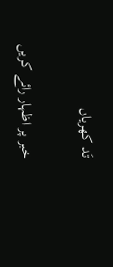تَد کھریاں

خبر پر اظہار رائے کریں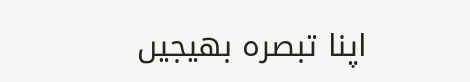اپنا تبصرہ بھیجیں